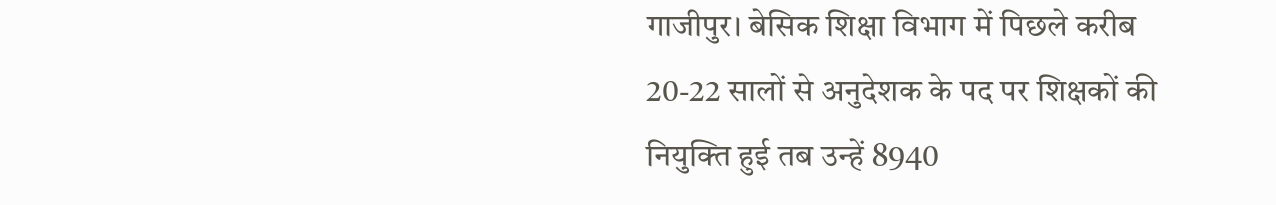गाजीपुर। बेसिक शिक्षा विभाग में पिछले करीब 20-22 सालों से अनुदेशक के पद पर शिक्षकों की नियुक्ति हुई तब उन्हें 8940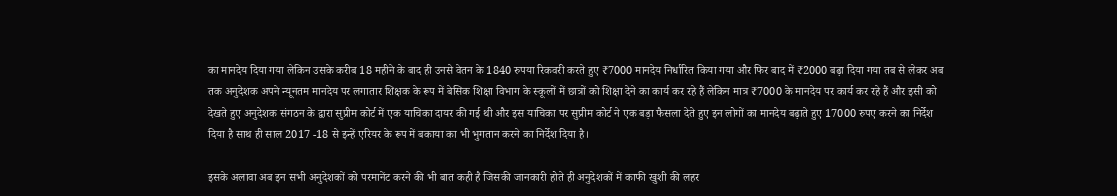का मानदेय दिया गया लेकिन उसके करीब 18 महीने के बाद ही उनसे वेतन के 1840 रुपया रिकवरी करते हुए ₹7000 मानदेय निर्धारित किया गया और फिर बाद में ₹2000 बढ़ा दिया गया तब से लेकर अब तक अनुदेशक अपने न्यूनतम मानदेय पर लगातार शिक्षक के रूप में बेसिक शिक्षा विभाग के स्कूलों में छात्रों को शिक्षा देने का कार्य कर रहे हैं लेकिन मात्र ₹7000 के मानदेय पर कार्य कर रहे हैं और इसी को देखते हुए अनुदेशक संगठन के द्वारा सुप्रीम कोर्ट में एक याचिका दायर की गई थी और इस याचिका पर सुप्रीम कोर्ट ने एक बड़ा फैसला देते हुए इन लोगों का मानदेय बढ़ाते हुए 17000 रुपए करने का निर्देश दिया है साथ ही साल 2017 -18 से इन्हें एरियर के रूप में बकाया का भी भुगतान करने का निर्देश दिया है।

इसके अलावा अब इन सभी अनुदेशकों को परमानेंट करने की भी बात कही है जिसकी जानकारी होते ही अनुदेशकों में काफी खुशी की लहर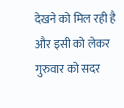देखने को मिल रही है और इसी को लेकर गुरुवार को सदर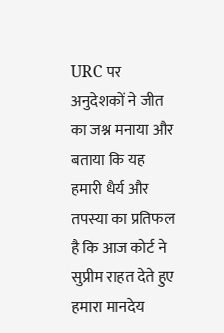URC पर अनुदेशकों ने जीत का जश्न मनाया और बताया कि यह हमारी धैर्य और तपस्या का प्रतिफल है कि आज कोर्ट ने सुप्रीम राहत देते हुए हमारा मानदेय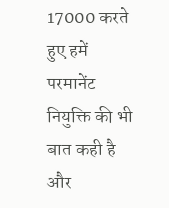17000 करते हुए हमें परमानेंट नियुक्ति की भी बात कही है और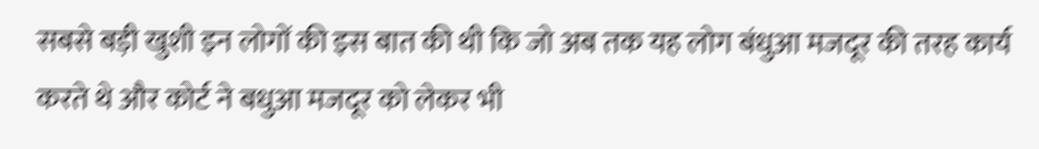सबसे बड़ी खुशी इन लोगों की इस बात की थी कि जो अब तक यह लोग बंधुआ मजदूर की तरह कार्य करते थे और कोर्ट ने बधुआ मजदूर को लेकर भी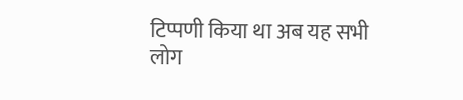टिप्पणी किया था अब यह सभी लोग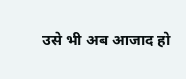उसे भी अब आजाद हो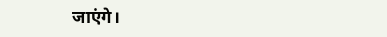जाएंगे।